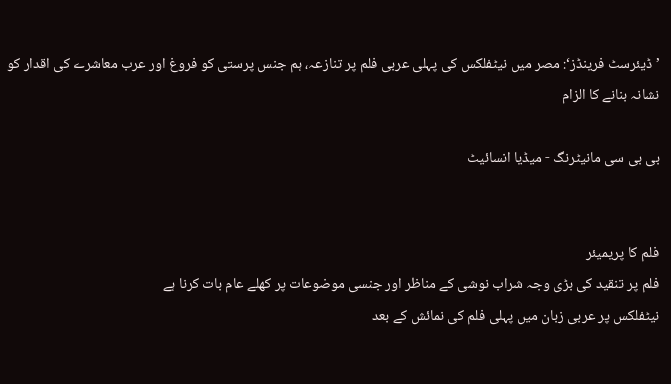’ڈیئرسٹ فرینڈز‘: مصر میں نیٹفلکس کی پہلی عربی فلم پر تنازعہ، ہم جنس پرستی کو فروغ اور عرب معاشرے کی اقدار کو نشانہ بنانے کا الزام

بی بی سی مانیٹرنگ - میڈیا انسائیٹ


فلم کا پریمیئر
فلم پر تنقید کی بڑی وجہ شراب نوشی کے مناظر اور جنسی موضوعات پر کھلے عام بات کرنا ہے
نیٹفلکس پر عربی زبان میں پہلی فلم کی نمائش کے بعد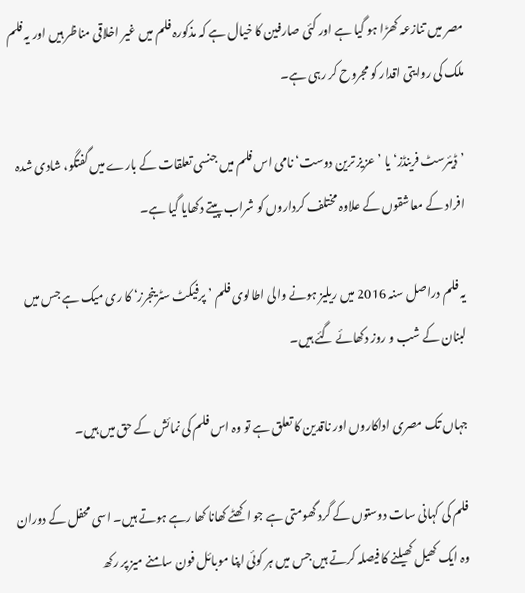مصر میں تنازعہ کھڑا ہو گیا ہے اور کئی صارفین کا خیال ہے کہ مذکورہ فلم میں غیر اخلاقی مناظر ہیں اور یہ فلم ملک کی روایتی اقدار کو مجروح کر رہی ہے۔

’ڈیئرسٹ فرینڈز‘ یا ’عزیز ترین دوست‘ نامی اس فلم میں جنسی تعلقات کے بارے میں گفتگو، شادی شدہ افراد کے معاشقوں کے علاوہ مختلف کرداروں کو شراب پیتے دکھایا گیا ہے۔

یہ فلم دراصل سنہ 2016 میں ریلیز ہونے والی اطالوی فلم ’پرفیکٹ سٹرینجرز‘ کا ری میک ہے جس میں لبنان کے شب و روز دکھائے گئے ہیں۔

جہاں تک مصری اداکاروں اور ناقدین کا تعلق ہے تو وہ اس فلم کی نمائش کے حق میں ہیں۔

فلم کی کہانی سات دوستوں کے گرد گھومتی ہے جو اکھٹے کھانا کھا رہے ہوتے ہیں۔ اسی محفل کے دوران وہ ایک کھیل کھیلنے کا فیصلہ کرتے ہیں جس میں ہر کوئی اپنا موبائل فون سامنے میز پر رکھ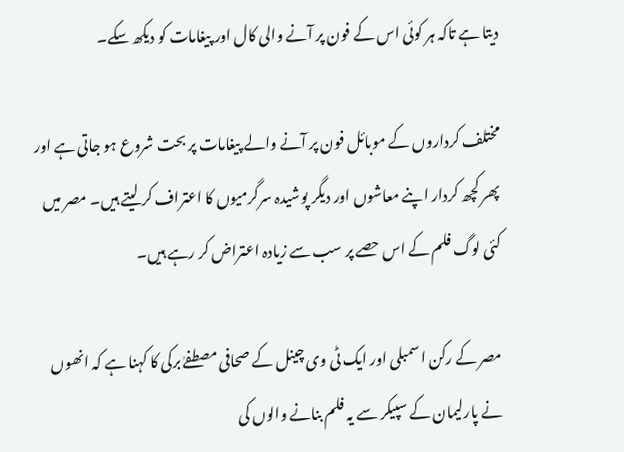دیتا ہے تاکہ ہر کوئی اس کے فون پر آنے والی کال اور پیغامات کو دیکھ سکے۔

مختلف کرداروں کے موبائل فون پر آنے والے پیغامات پر بحت شروع ہو جاتی ہے اور پھر کچھ کردار اپنے معاشوں اور دیگر پوشیدہ سرگرمیوں کا اعتراف کر لیتے ہیں۔ مصر میں کئی لوگ فلم کے اس حصے پر سب سے زیادہ اعتراض کر رہے ہیں۔

مصر کے رکن اسمبلی اور ایک ٹی وی چینل کے صحافی مصطفےٰ برکی کا کہنا ہے کہ انھوں نے پارلیمان کے سپیکر سے یہ فلم بنانے والوں کی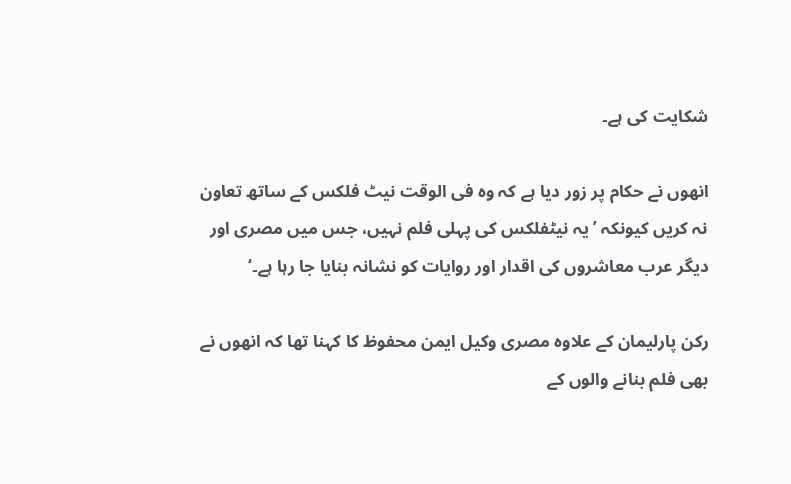شکایت کی ہے۔

انھوں نے حکام پر زور دیا ہے کہ وہ فی الوقت نیٹ فلکس کے ساتھ تعاون نہ کریں کیونکہ ’یہ نیٹفلکس کی پہلی فلم نہیں، جس میں مصری اور دیگر عرب معاشروں کی اقدار اور روایات کو نشانہ بنایا جا رہا ہے۔‘

رکن پارلیمان کے علاوہ مصری وکیل ایمن محفوظ کا کہنا تھا کہ انھوں نے بھی فلم بنانے والوں کے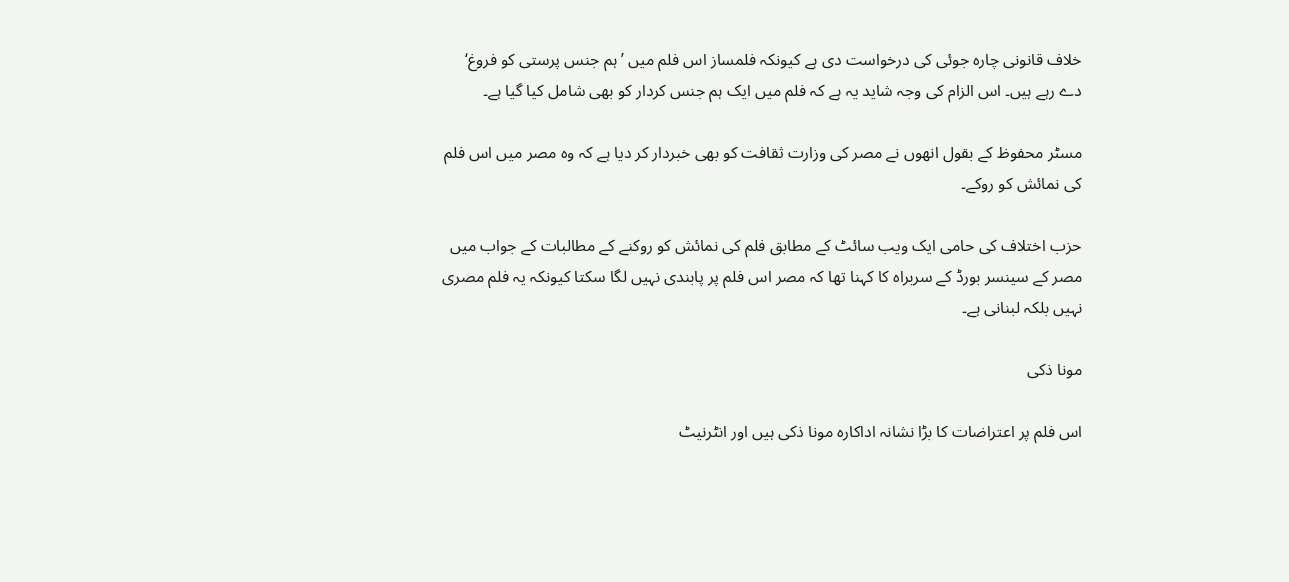خلاف قانونی چارہ جوئی کی درخواست دی ہے کیونکہ فلمساز اس فلم میں ’ہم جنس پرستی کو فروغ‘ دے رہے ہیں۔ اس الزام کی وجہ شاید یہ ہے کہ فلم میں ایک ہم جنس کردار کو بھی شامل کیا گیا ہے۔

مسٹر محفوظ کے بقول انھوں نے مصر کی وزارت ثقافت کو بھی خبردار کر دیا ہے کہ وہ مصر میں اس فلم کی نمائش کو روکے۔

حزب اختلاف کی حامی ایک ویب سائٹ کے مطابق فلم کی نمائش کو روکنے کے مطالبات کے جواب میں مصر کے سینسر بورڈ کے سربراہ کا کہنا تھا کہ مصر اس فلم پر پابندی نہیں لگا سکتا کیونکہ یہ فلم مصری نہیں بلکہ لبنانی ہے۔

مونا ذکی

اس فلم پر اعتراضات کا بڑا نشانہ اداکارہ مونا ذکی ہیں اور انٹرنیٹ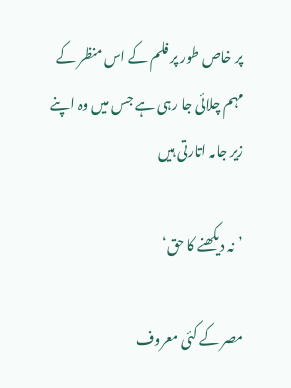پر خاص طور پر فلم کے اس منظر کے مہم چلائی جا رہی ہے جس میں وہ اپنے زیر جامہ اتارتی ہیں

’نہ دیکھنے کا حق‘

مصر کے کئی معروف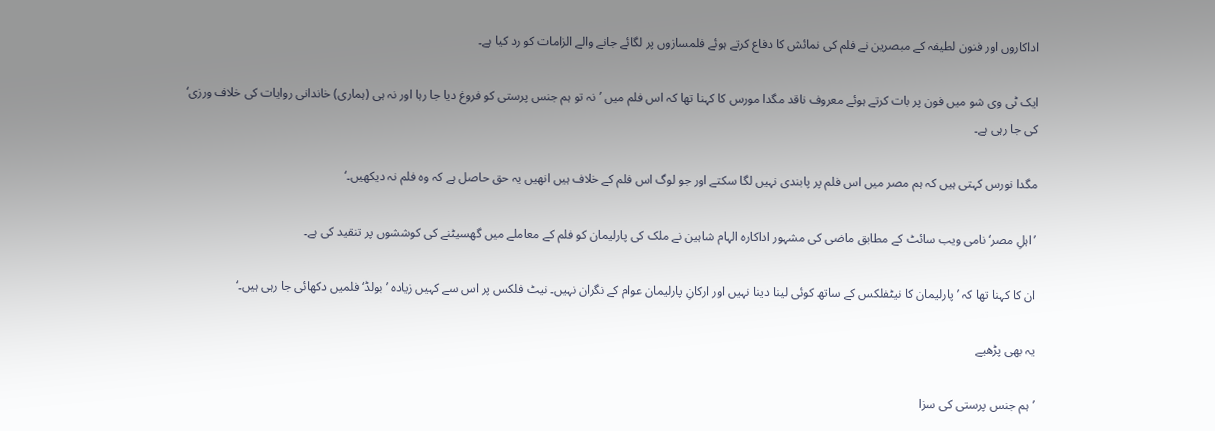اداکاروں اور فنون لطیفہ کے مبصرین نے فلم کی نمائش کا دفاع کرتے ہوئے فلمسازوں پر لگائے جانے والے الزامات کو رد کیا ہے۔

ایک ٹی وی شو میں فون پر بات کرتے ہوئے معروف ناقد مگدا مورس کا کہنا تھا کہ اس فلم میں ’نہ تو ہم جنس پرستی کو فروغ دیا جا رہا اور نہ ہی (ہماری) خاندانی روایات کی خلاف ورزی‘ کی جا رہی ہے۔

مگدا نورس کہتی ہیں کہ ہم مصر میں اس فلم پر پابندی نہیں لگا سکتے اور جو لوگ اس فلم کے خلاف ہیں انھیں یہ حق حاصل ہے کہ وہ فلم نہ دیکھیں۔‘

’اہلِ مصر‘ نامی ویب سائٹ کے مطابق ماضی کی مشہور اداکارہ الہام شاہین نے ملک کی پارلیمان کو فلم کے معاملے میں گھسیٹنے کی کوششوں پر تنقید کی ہے۔

ان کا کہنا تھا کہ ’پارلیمان کا نیٹفلکس کے ساتھ کوئی لینا دینا نہیں اور ارکانِ پارلیمان عوام کے نگران نہیں۔ نیٹ فلکس پر اس سے کہیں زیادہ ’بولڈ‘ فلمیں دکھائی جا رہی ہیں۔‘

یہ بھی پڑھیے

’ہم جنس پرستی کی سزا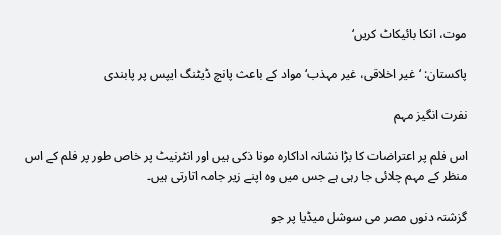موت، انکا بائیکاٹ کریں‘

پاکستان: ‘غیر اخلاقی، غیر مہذب‘ مواد کے باعث پانچ ڈیٹنگ ایپس پر پابندی

نفرت انگیز مہم

اس فلم پر اعتراضات کا بڑا نشانہ اداکارہ مونا ذکی ہیں اور انٹرنیٹ پر خاص طور پر فلم کے اس منظر کے مہم چلائی جا رہی ہے جس میں وہ اپنے زیر جامہ اتارتی ہیں۔

گزشتہ دنوں مصر می سوشل میڈیا پر جو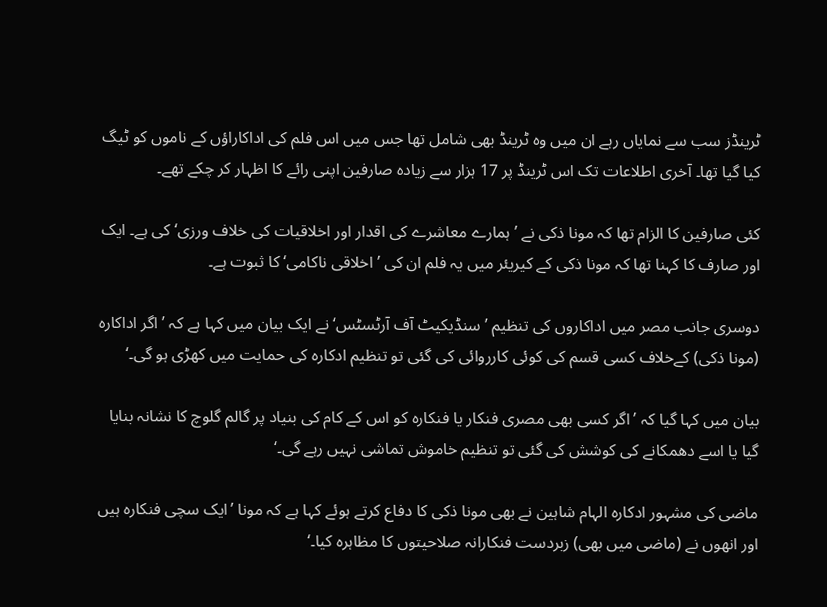ٹرینڈز سب سے نمایاں رہے ان میں وہ ٹرینڈ بھی شامل تھا جس میں اس فلم کی اداکاراؤں کے ناموں کو ٹیگ کیا گیا تھا۔ آخری اطلاعات تک اس ٹرینڈ پر 17 ہزار سے زیادہ صارفین اپنی رائے کا اظہار کر چکے تھے۔

کئی صارفین کا الزام تھا کہ مونا ذکی نے ’ہمارے معاشرے کی اقدار اور اخلاقیات کی خلاف ورزی‘ کی ہے۔ ایک اور صارف کا کہنا تھا کہ مونا ذکی کے کیریئر میں یہ فلم ان کی ’اخلاقی ناکامی‘ کا ثبوت ہے۔

دوسری جانب مصر میں اداکاروں کی تنظیم ’سنڈیکیٹ آف آرٹسٹس‘ نے ایک بیان میں کہا ہے کہ ’اگر اداکارہ (مونا ذکی) کےخلاف کسی قسم کی کوئی کارروائی کی گئی تو تنظیم ادکارہ کی حمایت میں کھڑی ہو گی۔‘

بیان میں کہا گیا کہ ’اگر کسی بھی مصری فنکار یا فنکارہ کو اس کے کام کی بنیاد پر گالم گلوچ کا نشانہ بنایا گیا یا اسے دھمکانے کی کوشش کی گئی تو تنظیم خاموش تماشی نہیں رہے گی۔‘

ماضی کی مشہور ادکارہ الہام شاہین نے بھی مونا ذکی کا دفاع کرتے ہوئے کہا ہے کہ مونا ’ایک سچی فنکارہ ہیں اور انھوں نے (ماضی میں بھی) زبردست فنکارانہ صلاحیتوں کا مظاہرہ کیا۔‘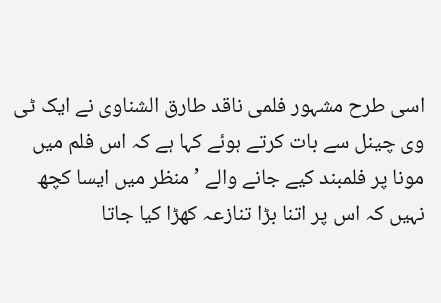اسی طرح مشہور فلمی ناقد طارق الشناوی نے ایک ٹی وی چینل سے بات کرتے ہوئے کہا ہے کہ اس فلم میں مونا پر فلمبند کیے جانے والے ’منظر میں ایسا کچھ نہیں کہ اس پر اتنا بڑا تنازعہ کھڑا کیا جاتا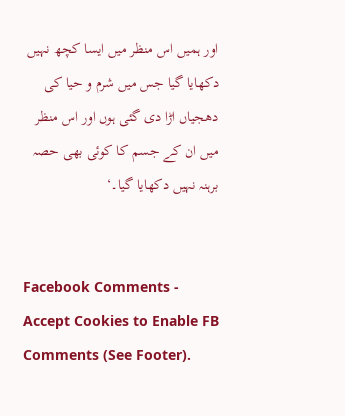اور ہمیں اس منظر میں ایسا کچھ نہیں دکھایا گیا جس میں شرم و حیا کی دھجیاں اڑا دی گئی ہوں اور اس منظر میں ان کے جسم کا کوئی بھی حصہ برہنہ نہیں دکھایا گیا۔‘


Facebook Comments - Accept Cookies to Enable FB Comments (See Footer).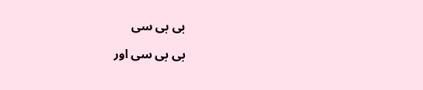بی بی سی

بی بی سی اور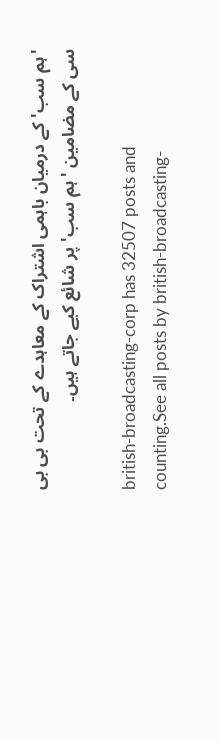'ہم سب' کے درمیان باہمی اشتراک کے معاہدے کے تحت بی بی سی کے مضامین 'ہم سب' پر شائع کیے جاتے ہیں۔

british-broadcasting-corp has 32507 posts and counting.See all posts by british-broadcasting-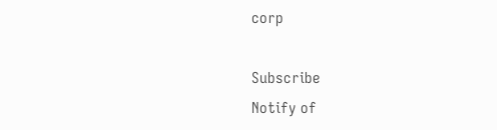corp

Subscribe
Notify of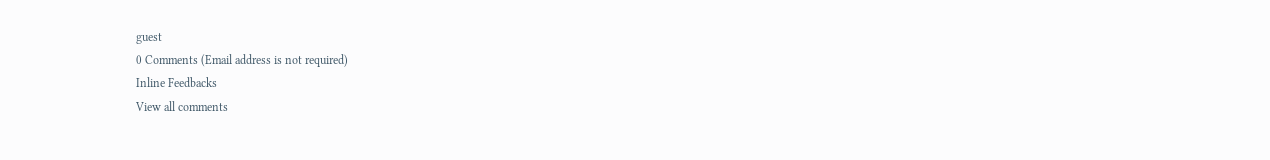guest
0 Comments (Email address is not required)
Inline Feedbacks
View all comments